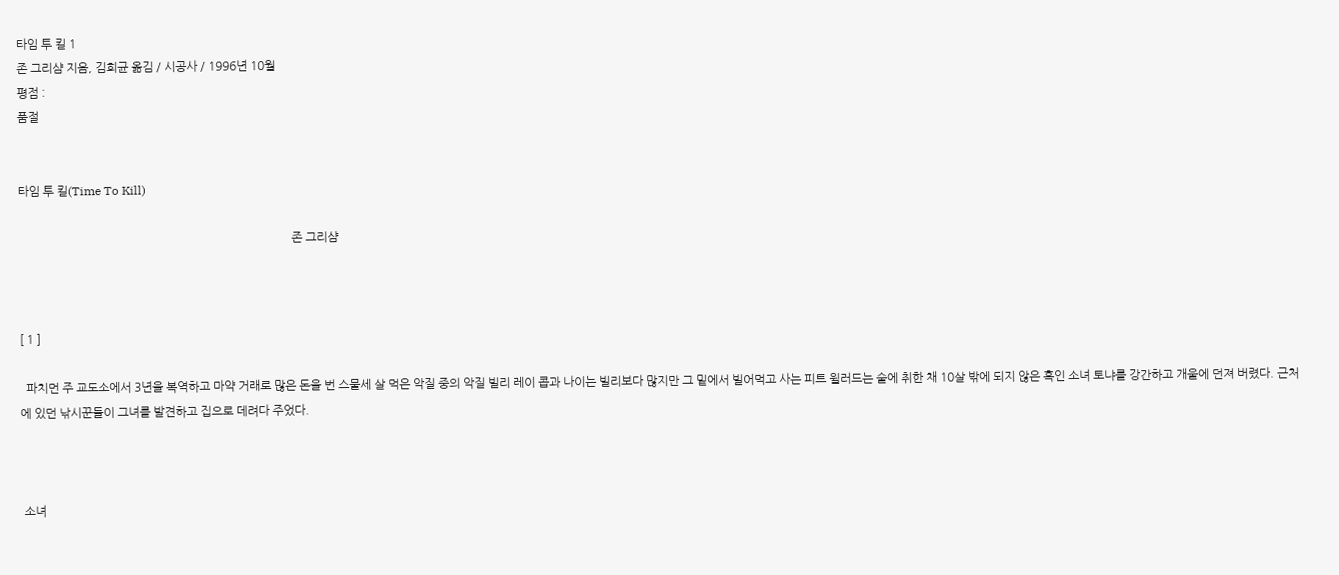타임 투 킬 1
존 그리샴 지음, 김희균 옮김 / 시공사 / 1996년 10월
평점 :
품절


타임 투 킬(Time To Kill)

                                                                                           존 그리샴



[ 1 ]

  파치먼 주 교도소에서 3년을 복역하고 마약 거래로 많은 돈을 번 스물세 살 먹은 악질 중의 악질 빌리 레이 콥과 나이는 빌리보다 많지만 그 밑에서 빌어먹고 사는 피트 윌러드는 술에 취한 채 10살 밖에 되지 않은 흑인 소녀 토냐를 강간하고 개울에 던져 버렸다. 근처에 있던 낚시꾼들이 그녀를 발견하고 집으로 데려다 주었다.



 소녀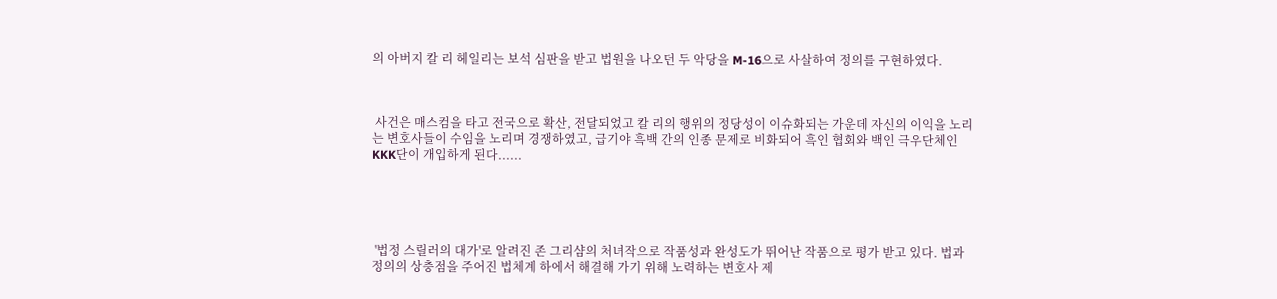의 아버지 칼 리 헤일리는 보석 심판을 받고 법원을 나오던 두 악당을 M-16으로 사살하여 정의를 구현하였다.



 사건은 매스컴을 타고 전국으로 확산, 전달되었고 칼 리의 행위의 정당성이 이슈화되는 가운데 자신의 이익을 노리는 변호사들이 수임을 노리며 경쟁하였고, 급기야 흑백 간의 인종 문제로 비화되어 흑인 협회와 백인 극우단체인 KKK단이 개입하게 된다......





 '법정 스릴러의 대가'로 알려진 존 그리샴의 처녀작으로 작품성과 완성도가 뛰어난 작품으로 평가 받고 있다. 법과 정의의 상충점을 주어진 법체계 하에서 해결해 가기 위해 노력하는 변호사 제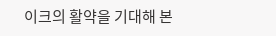이크의 활약을 기대해 본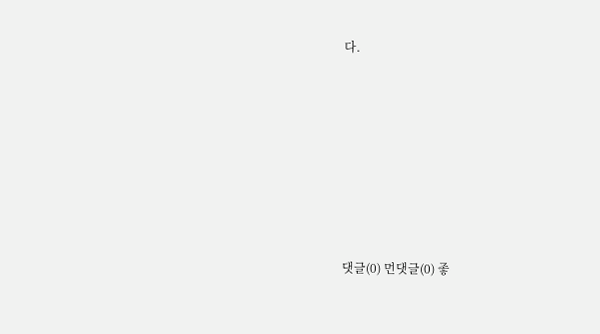다.












댓글(0) 먼댓글(0) 좋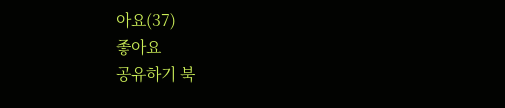아요(37)
좋아요
공유하기 북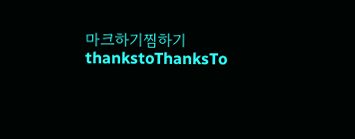마크하기찜하기 thankstoThanksTo